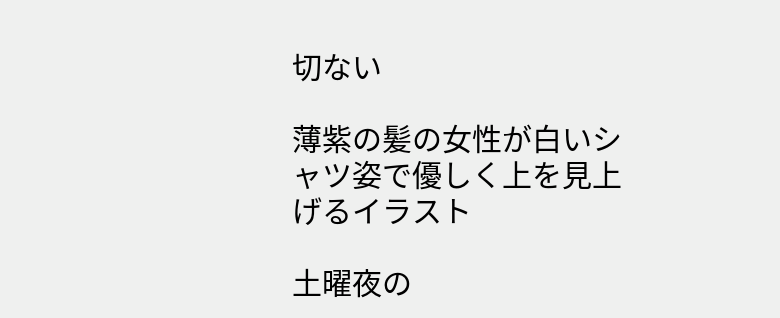切ない

薄紫の髪の女性が白いシャツ姿で優しく上を見上げるイラスト

土曜夜の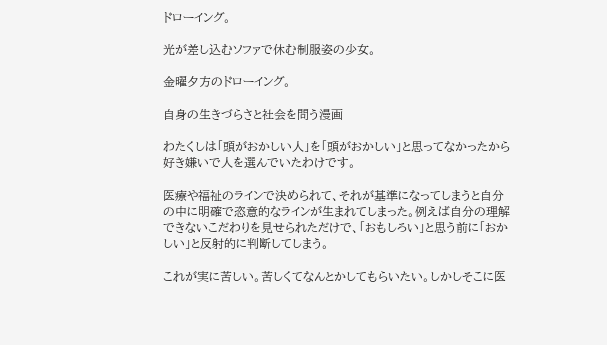ドローイング。

光が差し込むソファで休む制服姿の少女。

金曜夕方のドローイング。

自身の生きづらさと社会を問う漫画

わたくしは「頭がおかしい人」を「頭がおかしい」と思ってなかったから好き嫌いで人を選んでいたわけです。

医療や福祉のラインで決められて、それが基準になってしまうと自分の中に明確で恣意的なラインが生まれてしまった。例えば自分の理解できないこだわりを見せられただけで、「おもしろい」と思う前に「おかしい」と反射的に判断してしまう。

これが実に苦しい。苦しくてなんとかしてもらいたい。しかしそこに医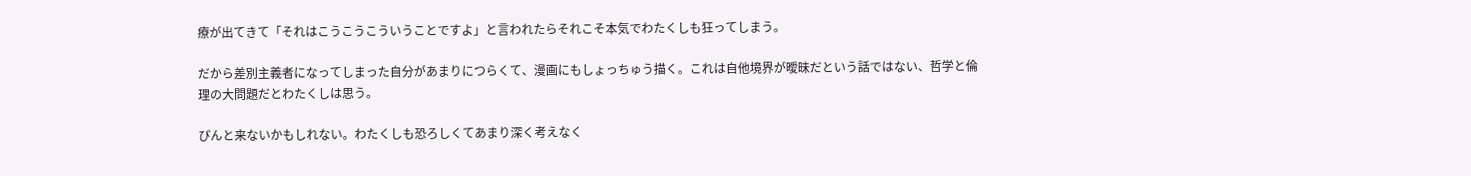療が出てきて「それはこうこうこういうことですよ」と言われたらそれこそ本気でわたくしも狂ってしまう。

だから差別主義者になってしまった自分があまりにつらくて、漫画にもしょっちゅう描く。これは自他境界が曖昧だという話ではない、哲学と倫理の大問題だとわたくしは思う。

ぴんと来ないかもしれない。わたくしも恐ろしくてあまり深く考えなく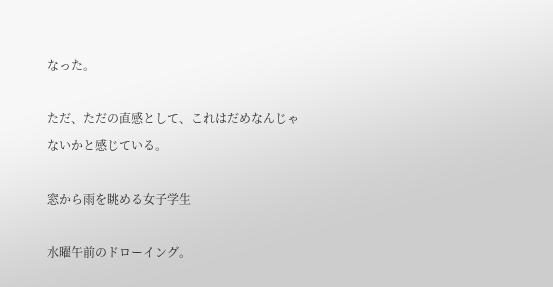なった。

ただ、ただの直感として、これはだめなんじゃないかと感じている。

窓から雨を眺める女子学生

水曜午前のドローイング。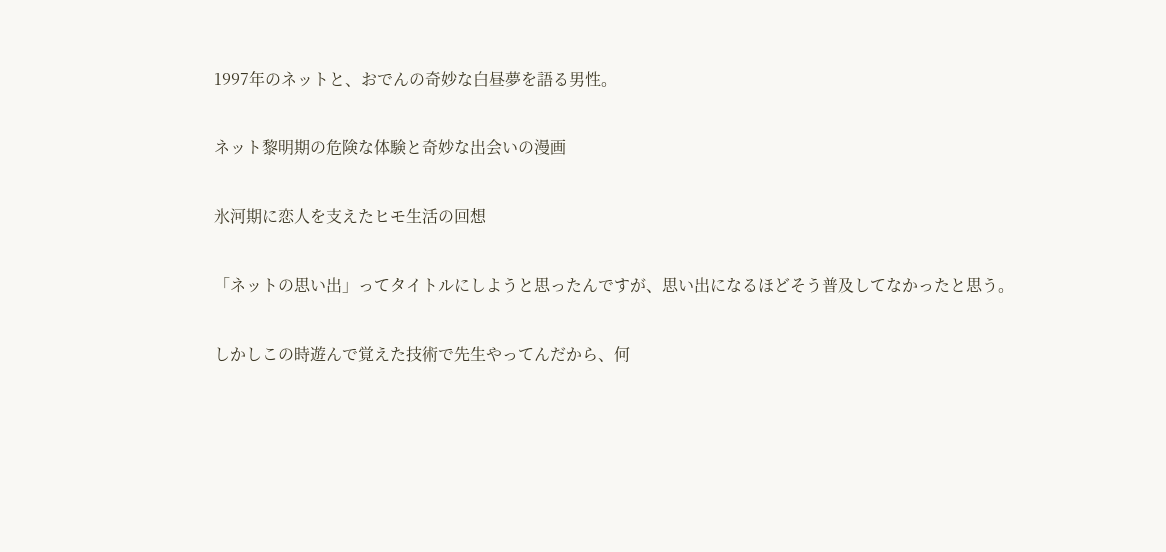1997年のネットと、おでんの奇妙な白昼夢を語る男性。

ネット黎明期の危険な体験と奇妙な出会いの漫画

氷河期に恋人を支えたヒモ生活の回想

「ネットの思い出」ってタイトルにしようと思ったんですが、思い出になるほどそう普及してなかったと思う。

しかしこの時遊んで覚えた技術で先生やってんだから、何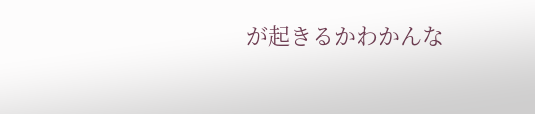が起きるかわかんな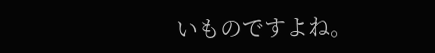いものですよね。